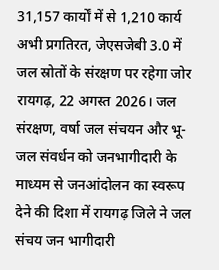31,157 कार्यों में से 1,210 कार्य अभी प्रगतिरत, जेएसजेबी 3.0 में जल स्रोतों के संरक्षण पर रहेगा जोर
रायगढ़, 22 अगस्त 2026। जल संरक्षण, वर्षा जल संचयन और भू-जल संवर्धन को जनभागीदारी के माध्यम से जनआंदोलन का स्वरूप देने की दिशा में रायगढ़ जिले ने जल संचय जन भागीदारी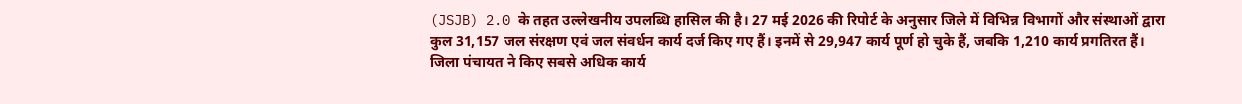(JSJB) 2.0 के तहत उल्लेखनीय उपलब्धि हासिल की है। 27 मई 2026 की रिपोर्ट के अनुसार जिले में विभिन्न विभागों और संस्थाओं द्वारा कुल 31,157 जल संरक्षण एवं जल संवर्धन कार्य दर्ज किए गए हैं। इनमें से 29,947 कार्य पूर्ण हो चुके हैं, जबकि 1,210 कार्य प्रगतिरत हैं।
जिला पंचायत ने किए सबसे अधिक कार्य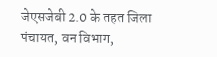जेएसजेबी 2.0 के तहत जिला पंचायत, वन विभाग,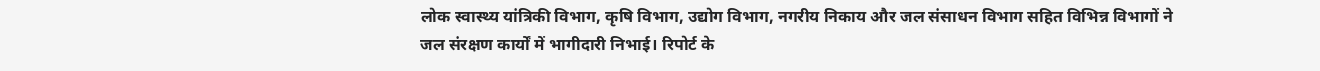लोक स्वास्थ्य यांत्रिकी विभाग, कृषि विभाग, उद्योग विभाग, नगरीय निकाय और जल संसाधन विभाग सहित विभिन्न विभागों ने जल संरक्षण कार्यों में भागीदारी निभाई। रिपोर्ट के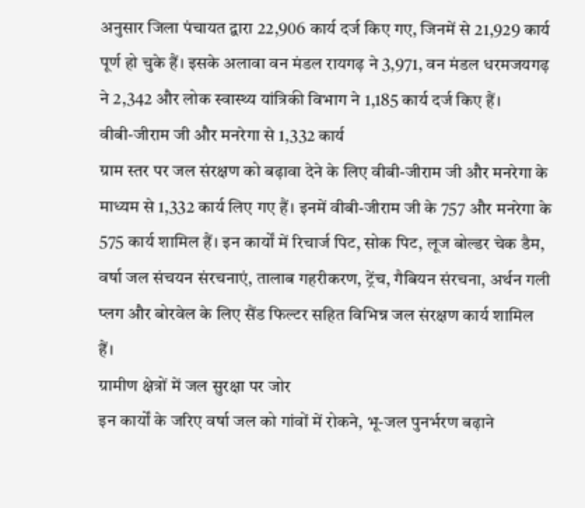अनुसार जिला पंचायत द्वारा 22,906 कार्य दर्ज किए गए, जिनमें से 21,929 कार्य पूर्ण हो चुके हैं। इसके अलावा वन मंडल रायगढ़ ने 3,971, वन मंडल धरमजयगढ़ ने 2,342 और लोक स्वास्थ्य यांत्रिकी विभाग ने 1,185 कार्य दर्ज किए हैं।
वीबी-जीराम जी और मनरेगा से 1,332 कार्य
ग्राम स्तर पर जल संरक्षण को बढ़ावा देने के लिए वीबी-जीराम जी और मनरेगा के माध्यम से 1,332 कार्य लिए गए हैं। इनमें वीबी-जीराम जी के 757 और मनरेगा के 575 कार्य शामिल हैं। इन कार्यों में रिचार्ज पिट, सोक पिट, लूज बोल्डर चेक डैम, वर्षा जल संचयन संरचनाएं, तालाब गहरीकरण, ट्रेंच, गैबियन संरचना, अर्थन गली प्लग और बोरवेल के लिए सैंड फिल्टर सहित विभिन्न जल संरक्षण कार्य शामिल हैं।
ग्रामीण क्षेत्रों में जल सुरक्षा पर जोर
इन कार्यों के जरिए वर्षा जल को गांवों में रोकने, भू-जल पुनर्भरण बढ़ाने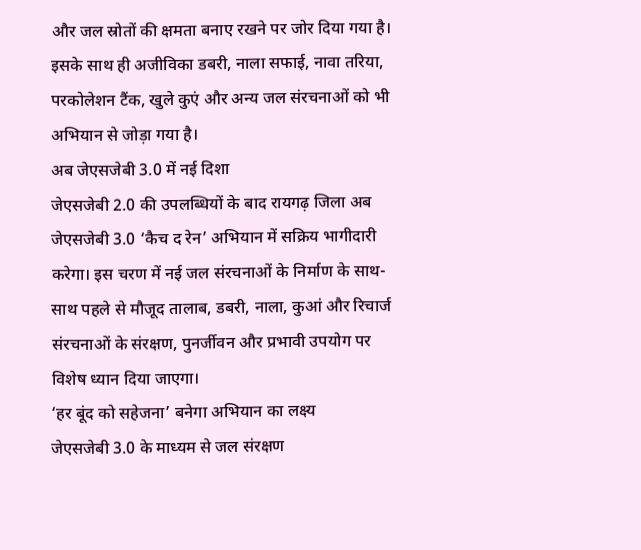और जल स्रोतों की क्षमता बनाए रखने पर जोर दिया गया है। इसके साथ ही अजीविका डबरी, नाला सफाई, नावा तरिया, परकोलेशन टैंक, खुले कुएं और अन्य जल संरचनाओं को भी अभियान से जोड़ा गया है।
अब जेएसजेबी 3.0 में नई दिशा
जेएसजेबी 2.0 की उपलब्धियों के बाद रायगढ़ जिला अब जेएसजेबी 3.0 ‘कैच द रेन’ अभियान में सक्रिय भागीदारी करेगा। इस चरण में नई जल संरचनाओं के निर्माण के साथ-साथ पहले से मौजूद तालाब, डबरी, नाला, कुआं और रिचार्ज संरचनाओं के संरक्षण, पुनर्जीवन और प्रभावी उपयोग पर विशेष ध्यान दिया जाएगा।
‘हर बूंद को सहेजना’ बनेगा अभियान का लक्ष्य
जेएसजेबी 3.0 के माध्यम से जल संरक्षण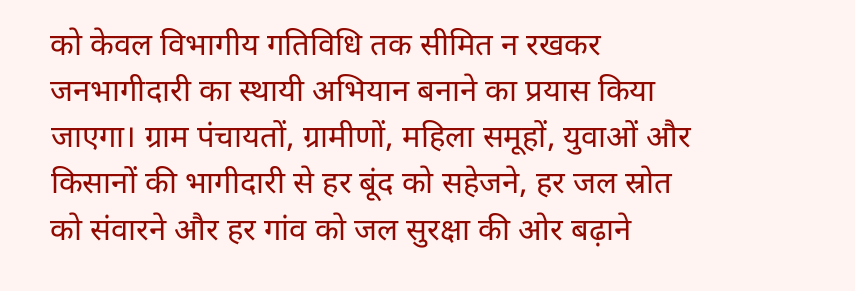को केवल विभागीय गतिविधि तक सीमित न रखकर जनभागीदारी का स्थायी अभियान बनाने का प्रयास किया जाएगा। ग्राम पंचायतों, ग्रामीणों, महिला समूहों, युवाओं और किसानों की भागीदारी से हर बूंद को सहेजने, हर जल स्रोत को संवारने और हर गांव को जल सुरक्षा की ओर बढ़ाने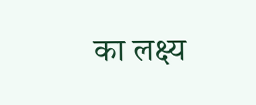का लक्ष्य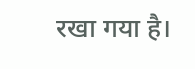रखा गया है।